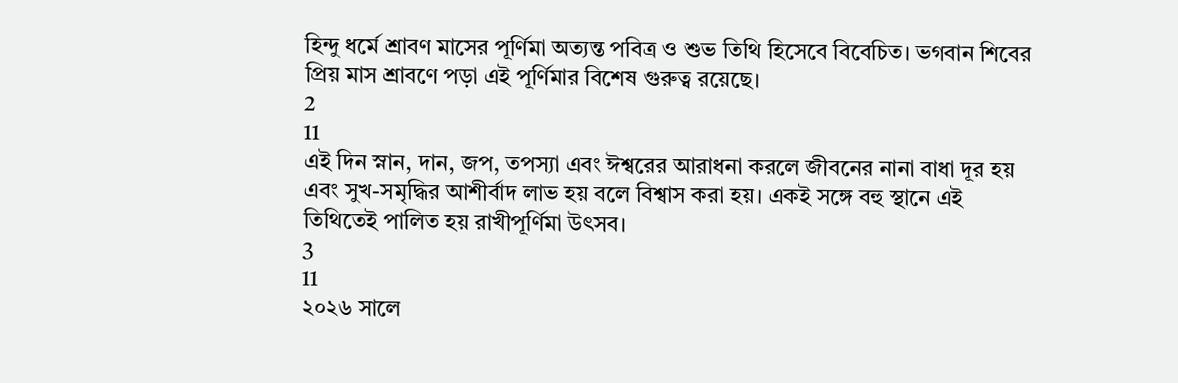হিন্দু ধর্মে শ্রাবণ মাসের পূর্ণিমা অত্যন্ত পবিত্র ও শুভ তিথি হিসেবে বিবেচিত। ভগবান শিবের প্রিয় মাস শ্রাবণে পড়া এই পূর্ণিমার বিশেষ গুরুত্ব রয়েছে।
2
11
এই দিন স্নান, দান, জপ, তপস্যা এবং ঈশ্বরের আরাধনা করলে জীবনের নানা বাধা দূর হয় এবং সুখ-সমৃদ্ধির আশীর্বাদ লাভ হয় বলে বিশ্বাস করা হয়। একই সঙ্গে বহু স্থানে এই তিথিতেই পালিত হয় রাখীপূর্ণিমা উৎসব।
3
11
২০২৬ সালে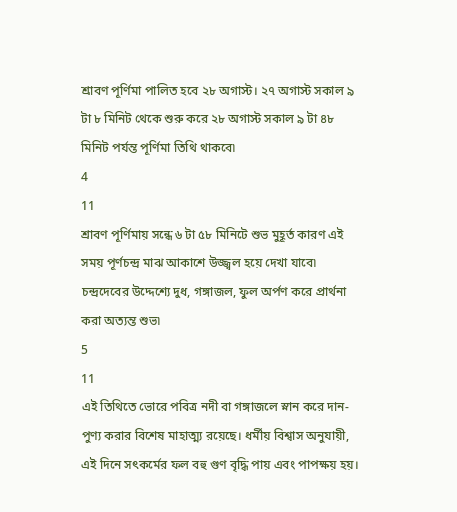শ্রাবণ পূর্ণিমা পালিত হবে ২৮ অগাস্ট। ২৭ অগাস্ট সকাল ৯ টা ৮ মিনিট থেকে শুরু করে ২৮ অগাস্ট সকাল ৯ টা ৪৮ মিনিট পর্যন্ত পূর্ণিমা তিথি থাকবে৷
4
11
শ্রাবণ পূর্ণিমায় সন্ধে ৬ টা ৫৮ মিনিটে শুভ মুহূর্ত কারণ এই সময় পূর্ণচন্দ্র মাঝ আকাশে উজ্জ্বল হয়ে দেখা যাবে৷ চন্দ্রদেবের উদ্দেশ্যে দুধ, গঙ্গাজল, ফুল অর্পণ করে প্রার্থনা করা অত্যন্ত শুভ৷
5
11
এই তিথিতে ভোরে পবিত্র নদী বা গঙ্গাজলে স্নান করে দান-পুণ্য করার বিশেষ মাহাত্ম্য রয়েছে। ধর্মীয় বিশ্বাস অনুযায়ী, এই দিনে সৎকর্মের ফল বহু গুণ বৃদ্ধি পায় এবং পাপক্ষয় হয়।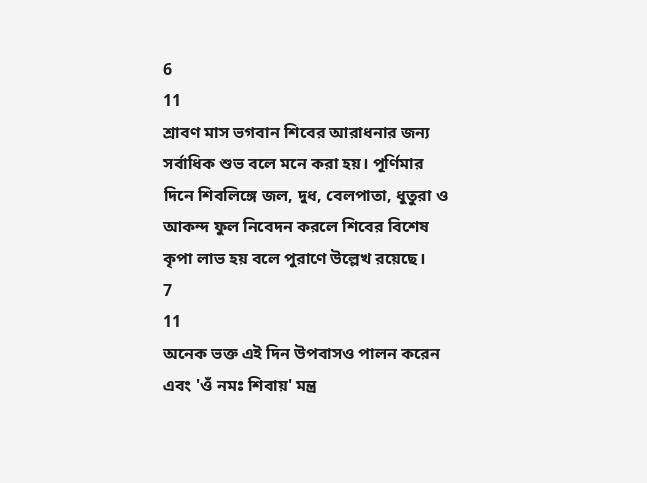6
11
শ্রাবণ মাস ভগবান শিবের আরাধনার জন্য সর্বাধিক শুভ বলে মনে করা হয়। পূর্ণিমার দিনে শিবলিঙ্গে জল, দুধ, বেলপাতা, ধুতুরা ও আকন্দ ফুল নিবেদন করলে শিবের বিশেষ কৃপা লাভ হয় বলে পুরাণে উল্লেখ রয়েছে।
7
11
অনেক ভক্ত এই দিন উপবাসও পালন করেন এবং 'ওঁ নমঃ শিবায়' মন্ত্র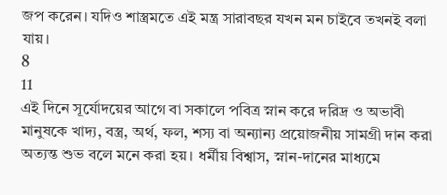জপ করেন। যদিও শাস্ত্রমতে এই মন্ত্র সারাবছর যখন মন চাইবে তখনই বলা যায়।
8
11
এই দিনে সূর্যোদয়ের আগে বা সকালে পবিত্র স্নান করে দরিদ্র ও অভাবী মানুষকে খাদ্য, বস্ত্র, অর্থ, ফল, শস্য বা অন্যান্য প্রয়োজনীয় সামগ্রী দান করা অত্যন্ত শুভ বলে মনে করা হয়। ধর্মীয় বিশ্বাস, স্নান-দানের মাধ্যমে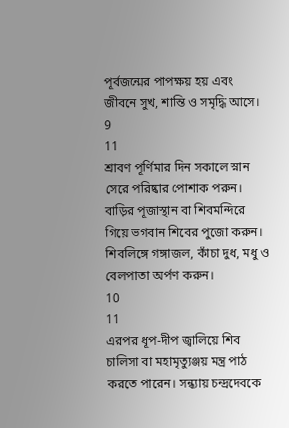পূর্বজন্মের পাপক্ষয় হয় এবং জীবনে সুখ, শান্তি ও সমৃদ্ধি আসে।
9
11
শ্রাবণ পূর্ণিমার দিন সকালে স্নান সেরে পরিষ্কার পোশাক পরুন। বাড়ির পূজাস্থান বা শিবমন্দিরে গিয়ে ভগবান শিবের পুজো করুন। শিবলিঙ্গে গঙ্গাজল, কাঁচা দুধ, মধু ও বেলপাতা অর্পণ করুন।
10
11
এরপর ধূপ-দীপ জ্বালিয়ে শিব চালিসা বা মহামৃত্যুঞ্জয় মন্ত্র পাঠ করতে পারেন। সন্ধ্যায় চন্দ্রদেবকে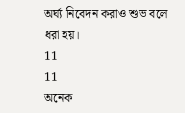অর্ঘ্য নিবেদন করাও শুভ বলে ধরা হয়।
11
11
অনেক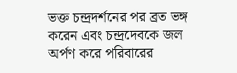ভক্ত চন্দ্রদর্শনের পর ব্রত ভঙ্গ করেন এবং চন্দ্রদেবকে জল অর্পণ করে পরিবারের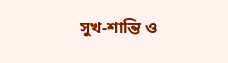সুখ-শান্তি ও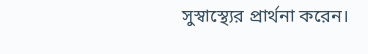সুস্বাস্থ্যের প্রার্থনা করেন।